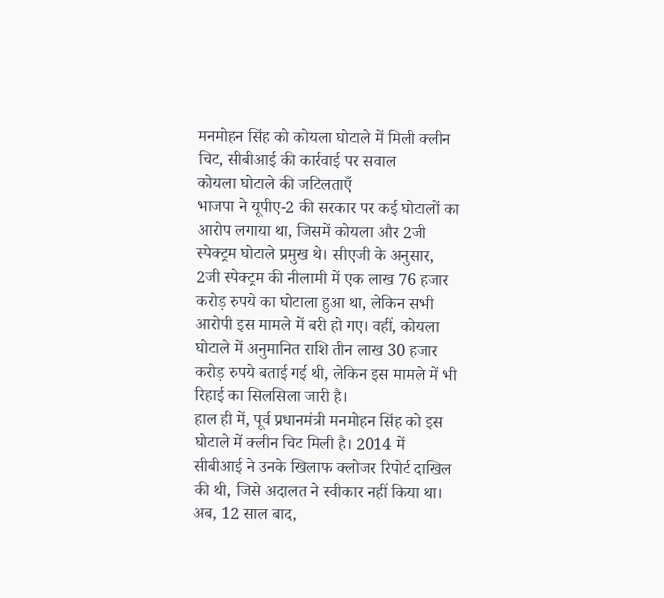मनमोहन सिंह को कोयला घोटाले में मिली क्लीन चिट, सीबीआई की कार्रवाई पर सवाल
कोयला घोटाले की जटिलताएँ
भाजपा ने यूपीए-2 की सरकार पर कई घोटालों का आरोप लगाया था, जिसमें कोयला और 2जी स्पेक्ट्रम घोटाले प्रमुख थे। सीएजी के अनुसार, 2जी स्पेक्ट्रम की नीलामी में एक लाख 76 हजार करोड़ रुपये का घोटाला हुआ था, लेकिन सभी आरोपी इस मामले में बरी हो गए। वहीं, कोयला घोटाले में अनुमानित राशि तीन लाख 30 हजार करोड़ रुपये बताई गई थी, लेकिन इस मामले में भी रिहाई का सिलसिला जारी है।
हाल ही में, पूर्व प्रधानमंत्री मनमोहन सिंह को इस घोटाले में क्लीन चिट मिली है। 2014 में सीबीआई ने उनके खिलाफ क्लोजर रिपोर्ट दाखिल की थी, जिसे अदालत ने स्वीकार नहीं किया था। अब, 12 साल बाद,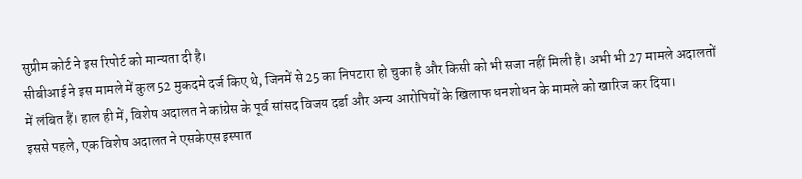सुप्रीम कोर्ट ने इस रिपोर्ट को मान्यता दी है।
सीबीआई ने इस मामले में कुल 52 मुकदमे दर्ज किए थे, जिनमें से 25 का निपटारा हो चुका है और किसी को भी सजा नहीं मिली है। अभी भी 27 मामले अदालतों में लंबित हैं। हाल ही में, विशेष अदालत ने कांग्रेस के पूर्व सांसद विजय दर्डा और अन्य आरोपियों के खिलाफ धनशोधन के मामले को खारिज कर दिया।
इससे पहले, एक विशेष अदालत ने एसकेएस इस्पात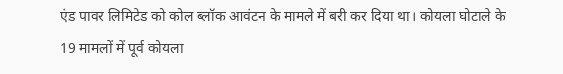एंड पावर लिमिटेड को कोल ब्लॉक आवंटन के मामले में बरी कर दिया था। कोयला घोटाले के 19 मामलों में पूर्व कोयला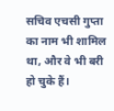सचिव एचसी गुप्ता का नाम भी शामिल था, और वे भी बरी हो चुके हैं।